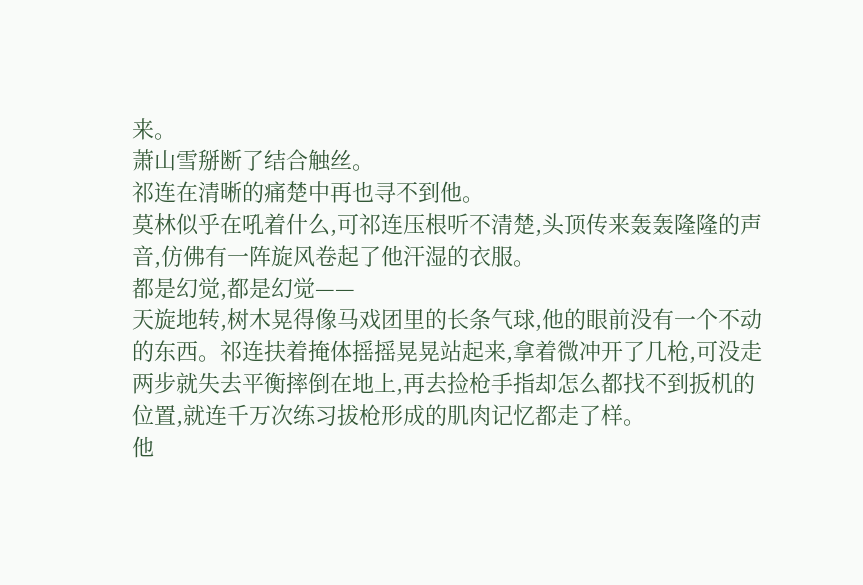来。
萧山雪掰断了结合触丝。
祁连在清晰的痛楚中再也寻不到他。
莫林似乎在吼着什么,可祁连压根听不清楚,头顶传来轰轰隆隆的声音,仿佛有一阵旋风卷起了他汗湿的衣服。
都是幻觉,都是幻觉——
天旋地转,树木晃得像马戏团里的长条气球,他的眼前没有一个不动的东西。祁连扶着掩体摇摇晃晃站起来,拿着微冲开了几枪,可没走两步就失去平衡摔倒在地上,再去捡枪手指却怎么都找不到扳机的位置,就连千万次练习拔枪形成的肌肉记忆都走了样。
他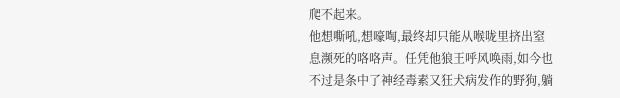爬不起来。
他想嘶吼,想嚎啕,最终却只能从喉咙里挤出窒息濒死的咯咯声。任凭他狼王呼风唤雨,如今也不过是条中了神经毒素又狂犬病发作的野狗,躺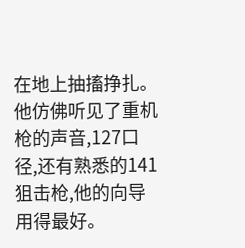在地上抽搐挣扎。他仿佛听见了重机枪的声音,127口径,还有熟悉的141狙击枪,他的向导用得最好。